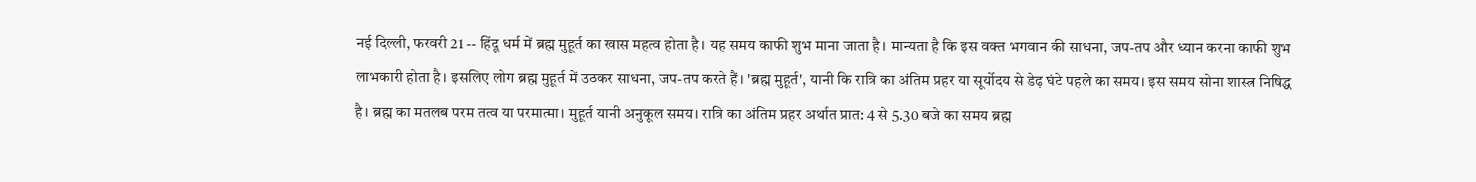नई दिल्ली, फरवरी 21 -- हिंदू धर्म में ब्रह्म मुहूर्त का खास महत्व होता है। यह समय काफी शुभ माना जाता है। मान्यता है कि इस वक्त भगवान की साधना, जप-तप और ध्यान करना काफी शुभ लाभकारी होता है। इसलिए लोग ब्रह्म मुहूर्त में उठकर साधना, जप-तप करते हैं। 'ब्रह्म मुहूर्त', यानी कि रात्रि का अंतिम प्रहर या सूर्योदय से डेढ़ घंटे पहले का समय। इस समय सोना शास्त्र निषिद्ध है। ब्रह्म का मतलब परम तत्व या परमात्मा। मुहूर्त यानी अनुकूल समय। रात्रि का अंतिम प्रहर अर्थात प्रात: 4 से 5.30 बजे का समय ब्रह्म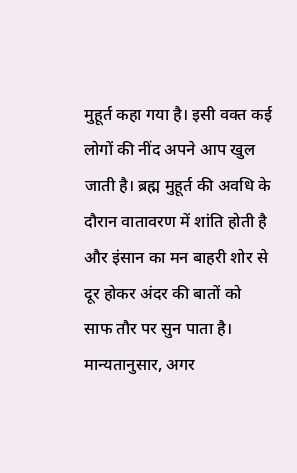मुहूर्त कहा गया है। इसी वक्त कई लोगों की नींद अपने आप खुल जाती है। ब्रह्म मुहूर्त की अवधि के दौरान वातावरण में शांति होती है और इंसान का मन बाहरी शोर से दूर होकर अंदर की बातों को साफ तौर पर सुन पाता है। मान्यतानुसार, अगर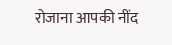रोजाना आपकी नींद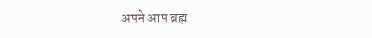अपने आप ब्रह्म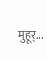मुहूर्...